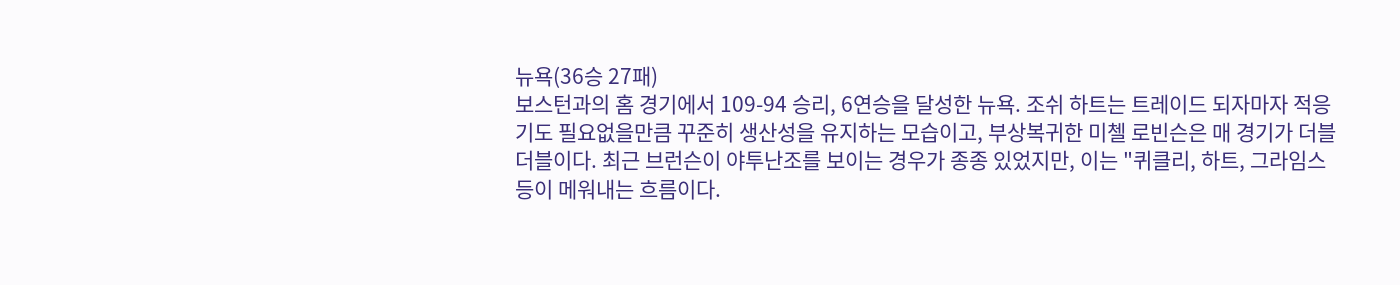뉴욕(36승 27패)
보스턴과의 홈 경기에서 109-94 승리, 6연승을 달성한 뉴욕. 조쉬 하트는 트레이드 되자마자 적응기도 필요없을만큼 꾸준히 생산성을 유지하는 모습이고, 부상복귀한 미첼 로빈슨은 매 경기가 더블더블이다. 최근 브런슨이 야투난조를 보이는 경우가 종종 있었지만, 이는 "퀴클리, 하트, 그라임스 등이 메워내는 흐름이다.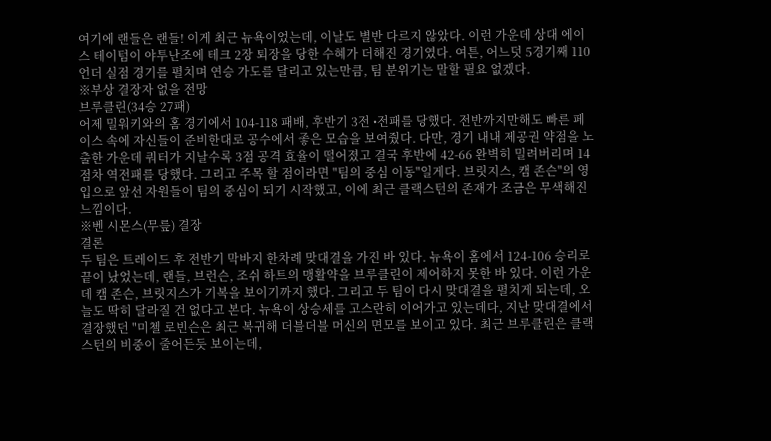여기에 랜들은 랜들! 이게 최근 뉴욕이었는데, 이날도 별반 다르지 않았다. 이런 가운데 상대 에이스 테이텀이 야투난조에 테크 2장 퇴장을 당한 수혜가 더해진 경기였다. 여튼, 어느덧 5경기째 110 언더 실점 경기를 펼치며 연승 가도를 달리고 있는만큼, 팀 분위기는 말할 필요 없겠다.
※부상 결장자 없을 전망
브루클린(34승 27패)
어제 밀워키와의 홈 경기에서 104-118 패배, 후반기 3전 •전패를 당했다. 전반까지만해도 빠른 페이스 속에 자신들이 준비한대로 공수에서 좋은 모습을 보여줬다. 다만, 경기 내내 제공권 약점을 노출한 가운데 쿼터가 지날수록 3점 공격 효율이 떨어졌고 결국 후반에 42-66 완벽히 밀려버리며 14점차 역전패를 당했다. 그리고 주목 할 점이라면 "팀의 중심 이동"일게다. 브릿지스, 캠 존슨"의 영입으로 앞선 자원들이 팀의 중심이 되기 시작했고, 이에 최근 클랙스턴의 존재가 조금은 무색해진 느낌이다.
※벤 시몬스(무릎) 결장
결론
두 팀은 트레이드 후 전반기 막바지 한차례 맞대결을 가진 바 있다. 뉴욕이 홈에서 124-106 승리로 끝이 났었는데, 랜들, 브런슨, 조쉬 하트의 맹활약을 브루클린이 제어하지 못한 바 있다. 이런 가운데 캠 존슨, 브릿지스가 기복을 보이기까지 했다. 그리고 두 팀이 다시 맞대결을 펼치게 되는데, 오늘도 딱히 달라질 건 없다고 본다. 뉴욕이 상승세를 고스란히 이어가고 있는데다, 지난 맞대결에서 결장했던 "미첼 로빈슨은 최근 복귀해 더블더블 머신의 면모를 보이고 있다. 최근 브루클린은 클랙스턴의 비중이 줄어든듯 보이는데,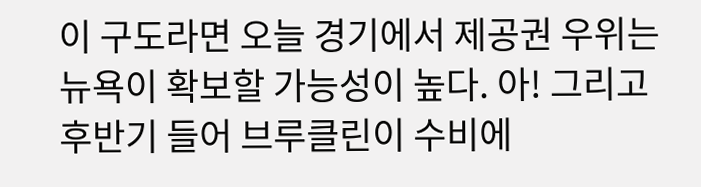이 구도라면 오늘 경기에서 제공권 우위는 뉴욕이 확보할 가능성이 높다. 아! 그리고 후반기 들어 브루클린이 수비에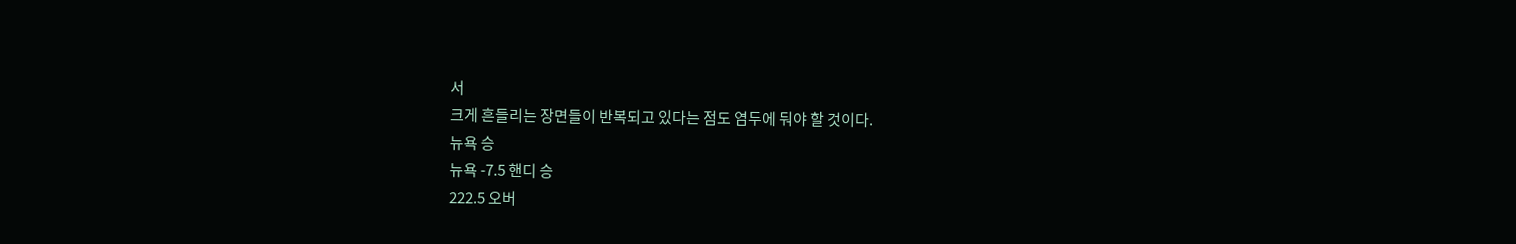서
크게 흔들리는 장면들이 반복되고 있다는 점도 염두에 둬야 할 것이다.
뉴욕 승
뉴욕 -7.5 핸디 승
222.5 오버